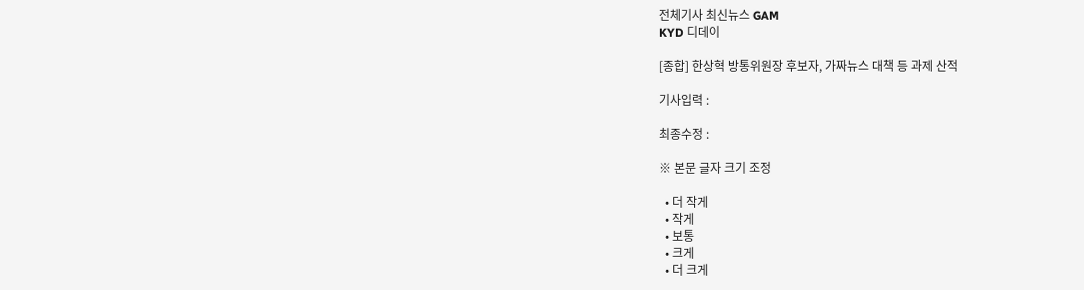전체기사 최신뉴스 GAM
KYD 디데이

[종합] 한상혁 방통위원장 후보자, 가짜뉴스 대책 등 과제 산적

기사입력 :

최종수정 :

※ 본문 글자 크기 조정

  • 더 작게
  • 작게
  • 보통
  • 크게
  • 더 크게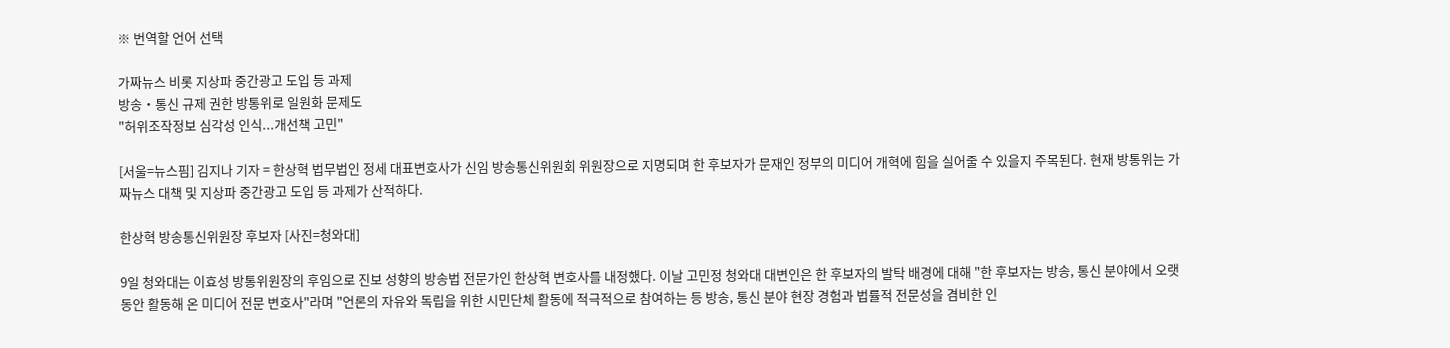※ 번역할 언어 선택

가짜뉴스 비롯 지상파 중간광고 도입 등 과제
방송‧통신 규제 권한 방통위로 일원화 문제도
"허위조작정보 심각성 인식...개선책 고민"

[서울=뉴스핌] 김지나 기자 = 한상혁 법무법인 정세 대표변호사가 신임 방송통신위원회 위원장으로 지명되며 한 후보자가 문재인 정부의 미디어 개혁에 힘을 실어줄 수 있을지 주목된다. 현재 방통위는 가짜뉴스 대책 및 지상파 중간광고 도입 등 과제가 산적하다.

한상혁 방송통신위원장 후보자 [사진=청와대]

9일 청와대는 이효성 방통위원장의 후임으로 진보 성향의 방송법 전문가인 한상혁 변호사를 내정했다. 이날 고민정 청와대 대변인은 한 후보자의 발탁 배경에 대해 "한 후보자는 방송, 통신 분야에서 오랫동안 활동해 온 미디어 전문 변호사"라며 "언론의 자유와 독립을 위한 시민단체 활동에 적극적으로 참여하는 등 방송, 통신 분야 현장 경험과 법률적 전문성을 겸비한 인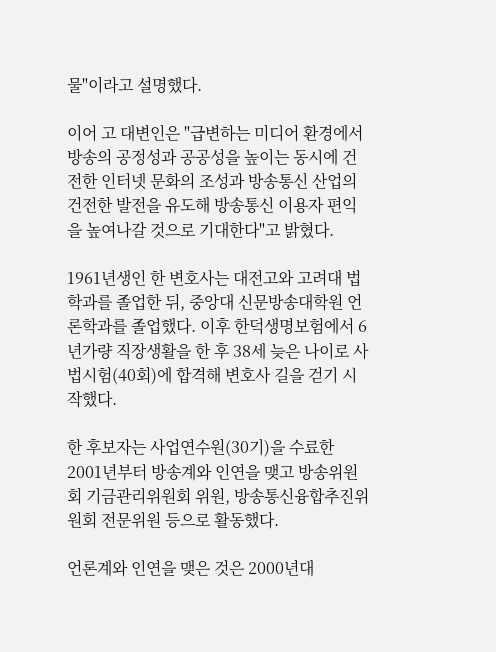물"이라고 설명했다.

이어 고 대변인은 "급변하는 미디어 환경에서 방송의 공정성과 공공성을 높이는 동시에 건전한 인터넷 문화의 조성과 방송통신 산업의 건전한 발전을 유도해 방송통신 이용자 편익을 높여나갈 것으로 기대한다"고 밝혔다.

1961년생인 한 변호사는 대전고와 고려대 법학과를 졸업한 뒤, 중앙대 신문방송대학원 언론학과를 졸업했다. 이후 한덕생명보험에서 6년가량 직장생활을 한 후 38세 늦은 나이로 사법시험(40회)에 합격해 변호사 길을 걷기 시작했다.

한 후보자는 사업연수원(30기)을 수료한 2001년부터 방송계와 인연을 맺고 방송위원회 기금관리위원회 위원, 방송통신융합추진위원회 전문위원 등으로 활동했다.

언론계와 인연을 맺은 것은 2000년대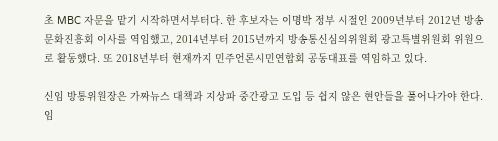초 MBC 자문을 맡기 시작하면서부터다. 한 후보자는 이명박 정부 시절인 2009년부터 2012년 방송문화진흥회 이사를 역임했고, 2014년부터 2015년까지 방송통신심의위원회 광고특별위원회 위원으로 활동했다. 또 2018년부터 현재까지 민주언론시민연합회 공동대표를 역임하고 있다.

신임 방통위원장은 가짜뉴스 대책과 지상파 중간광고 도입 등 쉽지 않은 현안들을 풀어나가야 한다. 임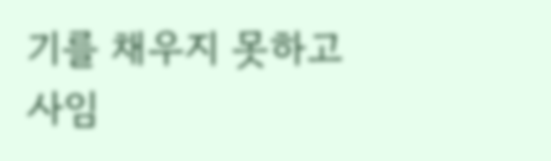기를 채우지 못하고 사임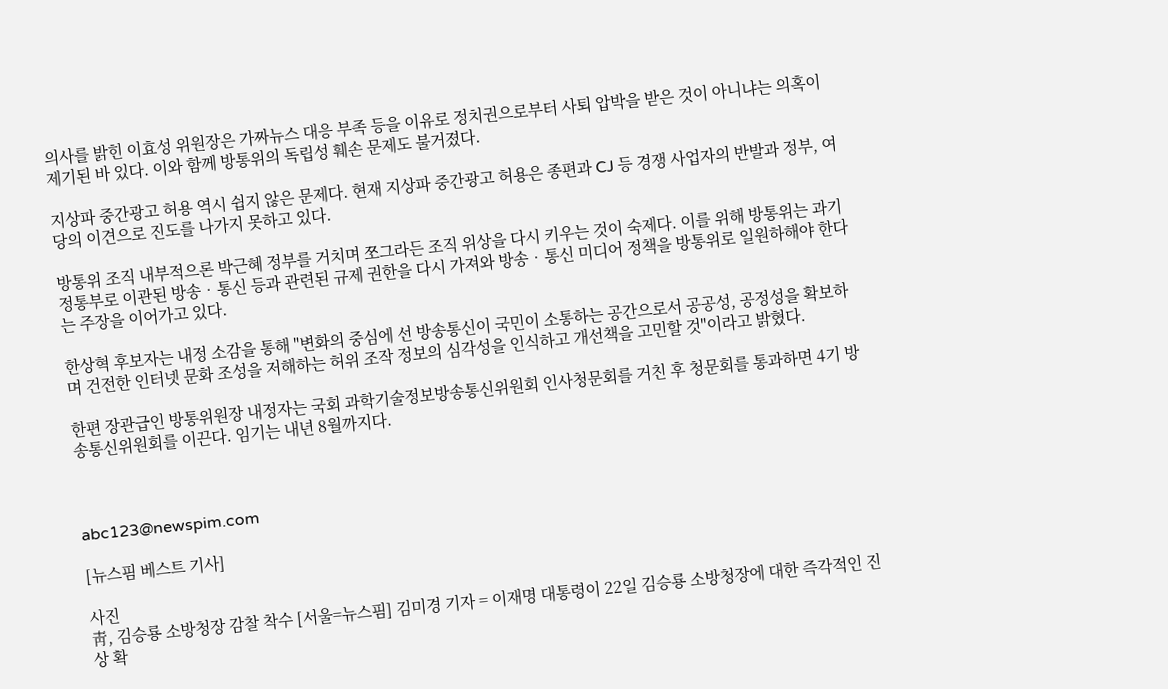의사를 밝힌 이효성 위원장은 가짜뉴스 대응 부족 등을 이유로 정치권으로부터 사퇴 압박을 받은 것이 아니냐는 의혹이 제기된 바 있다. 이와 함께 방통위의 독립성 훼손 문제도 불거졌다.

지상파 중간광고 허용 역시 쉽지 않은 문제다. 현재 지상파 중간광고 허용은 종편과 CJ 등 경쟁 사업자의 반발과 정부, 여당의 이견으로 진도를 나가지 못하고 있다.

방통위 조직 내부적으론 박근혜 정부를 거치며 쪼그라든 조직 위상을 다시 키우는 것이 숙제다. 이를 위해 방통위는 과기정통부로 이관된 방송‧통신 등과 관련된 규제 권한을 다시 가져와 방송‧통신 미디어 정책을 방통위로 일원하해야 한다는 주장을 이어가고 있다.

한상혁 후보자는 내정 소감을 통해 "변화의 중심에 선 방송통신이 국민이 소통하는 공간으로서 공공성, 공정성을 확보하며 건전한 인터넷 문화 조성을 저해하는 허위 조작 정보의 심각성을 인식하고 개선책을 고민할 것"이라고 밝혔다.

한편 장관급인 방통위원장 내정자는 국회 과학기술정보방송통신위원회 인사청문회를 거친 후 청문회를 통과하면 4기 방송통신위원회를 이끈다. 임기는 내년 8월까지다.



abc123@newspim.com

[뉴스핌 베스트 기사]

사진
靑, 김승룡 소방청장 감찰 착수 [서울=뉴스핌] 김미경 기자 = 이재명 대통령이 22일 김승룡 소방청장에 대한 즉각적인 진상 확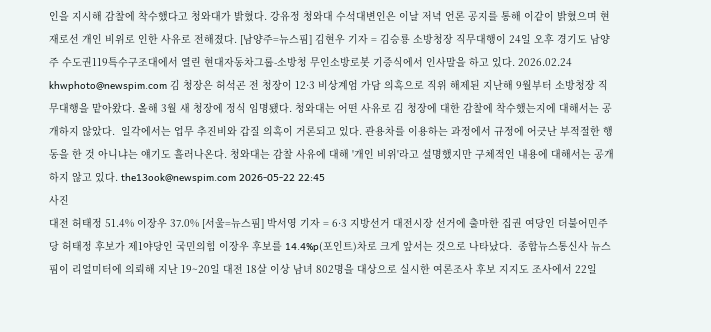인을 지시해 감찰에 착수했다고 청와대가 밝혔다. 강유정 청와대 수석대변인은 이날 저녁 언론 공지를 통해 이같이 밝혔으며 현재로선 개인 비위로 인한 사유로 전해졌다. [남양주=뉴스핌] 김현우 기자 = 김승룡 소방청장 직무대행이 24일 오후 경기도 남양주 수도권119특수구조대에서 열린 현대자동차그룹-소방청 무인소방로봇 기증식에서 인사말을 하고 있다. 2026.02.24 khwphoto@newspim.com 김 청장은 허석곤 전 청장이 12·3 비상계엄 가담 의혹으로 직위 해제된 지난해 9월부터 소방청장 직무대행을 맡아왔다. 올해 3월 새 청장에 정식 임명됐다. 청와대는 어떤 사유로 김 청장에 대한 감찰에 착수했는지에 대해서는 공개하지 않았다.  일각에서는 업무 추진비와 갑질 의혹이 거론되고 있다. 관용차를 이용하는 과정에서 규정에 어긋난 부적절한 행동을 한 것 아니냐는 얘기도 흘러나온다. 청와대는 감찰 사유에 대해 '개인 비위'라고 설명했지만 구체적인 내용에 대해서는 공개하지 않고 있다. the13ook@newspim.com 2026-05-22 22:45
사진
대전 허태정 51.4% 이장우 37.0% [서울=뉴스핌] 박서영 기자 = 6·3 지방선거 대전시장 선거에 출마한 집권 여당인 더불어민주당 허태정 후보가 제1야당인 국민의힘 이장우 후보를 14.4%p(포인트)차로 크게 앞서는 것으로 나타났다.  종합뉴스통신사 뉴스핌이 리얼미터에 의뢰해 지난 19~20일 대전 18살 이상 남녀 802명을 대상으로 실시한 여론조사 후보 지지도 조사에서 22일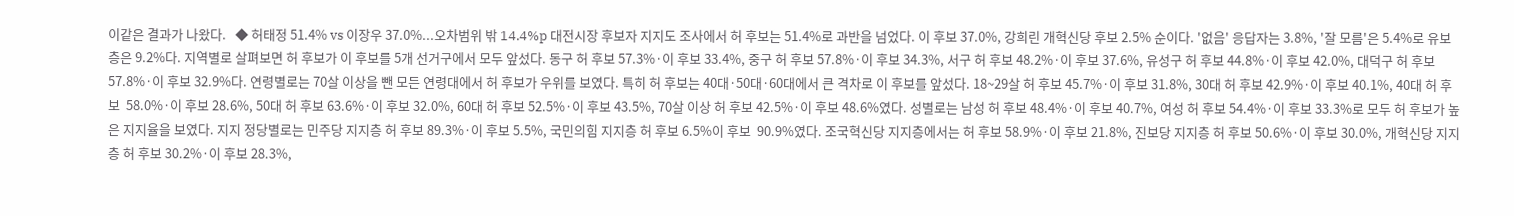이같은 결과가 나왔다.   ◆ 허태정 51.4% vs 이장우 37.0%...오차범위 밖 14.4%p 대전시장 후보자 지지도 조사에서 허 후보는 51.4%로 과반을 넘었다. 이 후보 37.0%, 강희린 개혁신당 후보 2.5% 순이다. '없음' 응답자는 3.8%, '잘 모름'은 5.4%로 유보층은 9.2%다. 지역별로 살펴보면 허 후보가 이 후보를 5개 선거구에서 모두 앞섰다. 동구 허 후보 57.3%·이 후보 33.4%, 중구 허 후보 57.8%·이 후보 34.3%, 서구 허 후보 48.2%·이 후보 37.6%, 유성구 허 후보 44.8%·이 후보 42.0%, 대덕구 허 후보 57.8%·이 후보 32.9%다. 연령별로는 70살 이상을 뺀 모든 연령대에서 허 후보가 우위를 보였다. 특히 허 후보는 40대·50대·60대에서 큰 격차로 이 후보를 앞섰다. 18~29살 허 후보 45.7%·이 후보 31.8%, 30대 허 후보 42.9%·이 후보 40.1%, 40대 허 후보  58.0%·이 후보 28.6%, 50대 허 후보 63.6%·이 후보 32.0%, 60대 허 후보 52.5%·이 후보 43.5%, 70살 이상 허 후보 42.5%·이 후보 48.6%였다. 성별로는 남성 허 후보 48.4%·이 후보 40.7%, 여성 허 후보 54.4%·이 후보 33.3%로 모두 허 후보가 높은 지지율을 보였다. 지지 정당별로는 민주당 지지층 허 후보 89.3%·이 후보 5.5%, 국민의힘 지지층 허 후보 6.5%이 후보  90.9%였다. 조국혁신당 지지층에서는 허 후보 58.9%·이 후보 21.8%, 진보당 지지층 허 후보 50.6%·이 후보 30.0%, 개혁신당 지지층 허 후보 30.2%·이 후보 28.3%,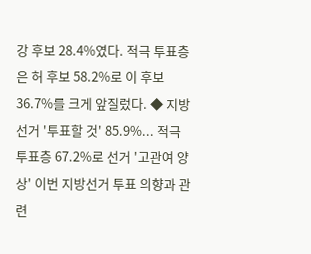강 후보 28.4%였다. 적극 투표층은 허 후보 58.2%로 이 후보 36.7%를 크게 앞질렀다. ◆ 지방선거 '투표할 것' 85.9%... 적극 투표층 67.2%로 선거 '고관여 양상' 이번 지방선거 투표 의향과 관련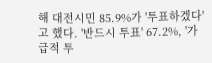해 대전시민 85.9%가 '투표하겠다'고 했다. '반드시 투표' 67.2%, '가급적 투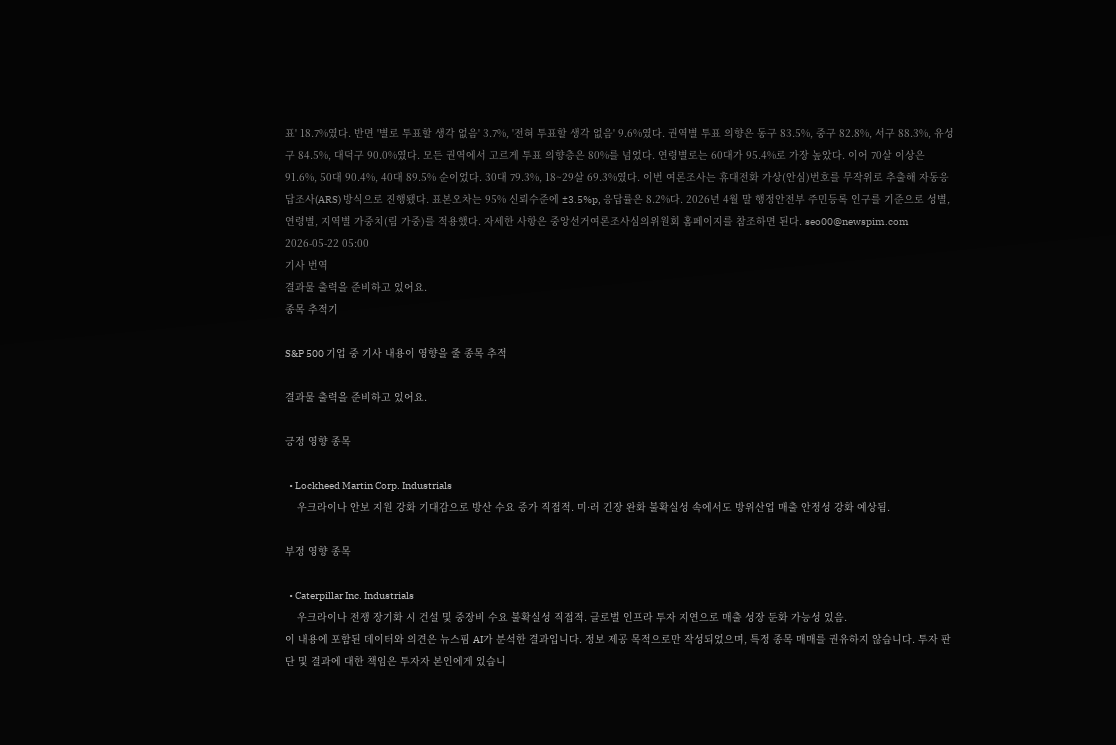표' 18.7%였다. 반면 '별로 투표할 생각 없음' 3.7%, '전혀 투표할 생각 없음' 9.6%였다. 권역별 투표 의향은 동구 83.5%, 중구 82.8%, 서구 88.3%, 유성구 84.5%, 대덕구 90.0%였다. 모든 권역에서 고르게 투표 의향층은 80%를 넘었다. 연령별로는 60대가 95.4%로 가장 높았다. 이어 70살 이상은 91.6%, 50대 90.4%, 40대 89.5% 순이었다. 30대 79.3%, 18~29살 69.3%였다. 이번 여론조사는 휴대전화 가상(안심)번호를 무작위로 추출해 자동응답조사(ARS) 방식으로 진행됐다. 표본오차는 95% 신뢰수준에 ±3.5%p, 응답률은 8.2%다. 2026년 4월 말 행정안전부 주민등록 인구를 기준으로 성별, 연령별, 지역별 가중치(림 가중)를 적용했다. 자세한 사항은 중앙선거여론조사심의위원회 홈페이지를 참조하면 된다. seo00@newspim.com 2026-05-22 05:00
기사 번역
결과물 출력을 준비하고 있어요.
종목 추적기

S&P 500 기업 중 기사 내용이 영향을 줄 종목 추적

결과물 출력을 준비하고 있어요.

긍정 영향 종목

  • Lockheed Martin Corp. Industrials
    우크라이나 안보 지원 강화 기대감으로 방산 수요 증가 직접적. 미·러 긴장 완화 불확실성 속에서도 방위산업 매출 안정성 강화 예상됨.

부정 영향 종목

  • Caterpillar Inc. Industrials
    우크라이나 전쟁 장기화 시 건설 및 중장비 수요 불확실성 직접적. 글로벌 인프라 투자 지연으로 매출 성장 둔화 가능성 있음.
이 내용에 포함된 데이터와 의견은 뉴스핌 AI가 분석한 결과입니다. 정보 제공 목적으로만 작성되었으며, 특정 종목 매매를 권유하지 않습니다. 투자 판단 및 결과에 대한 책임은 투자자 본인에게 있습니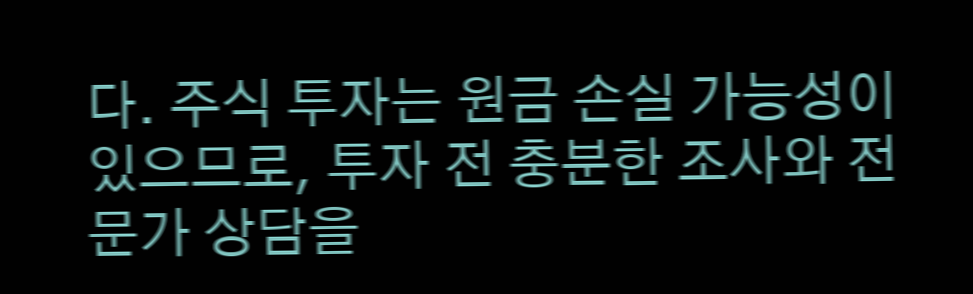다. 주식 투자는 원금 손실 가능성이 있으므로, 투자 전 충분한 조사와 전문가 상담을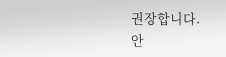권장합니다.
안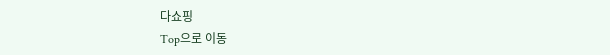다쇼핑
Top으로 이동